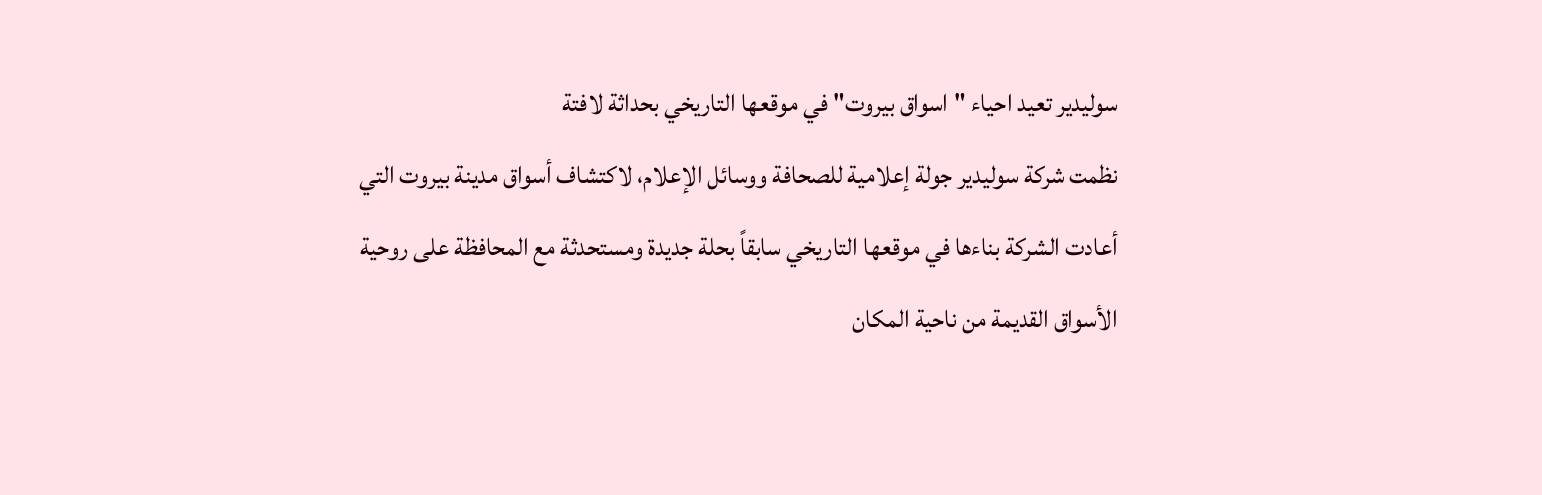سوليدير تعيد احياء "اسواق بيروت" في موقعها التاريخي بحداثة لافتة
نظمت شركة سوليدير جولة إعلامية للصحافة ووسائل الإعلام، لاكتشاف أسواق مدينة بيروت التي أعادت الشركة بناءها في موقعها التاريخي سابقاً بحلة جديدة ومستحدثة مع المحافظة على روحية الأسواق القديمة من ناحية المكان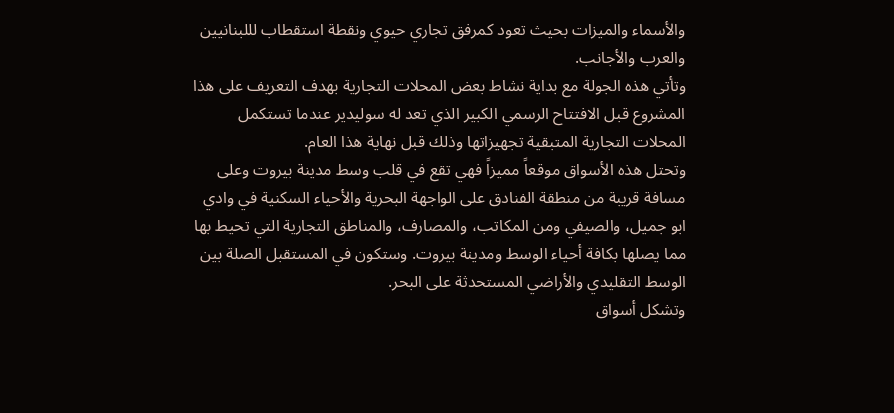والأسماء والميزات بحيث تعود كمرفق تجاري حيوي ونقطة استقطاب لللبنانيين والعرب والأجانب.
وتأتي هذه الجولة مع بداية نشاط بعض المحلات التجارية بهدف التعريف على هذا المشروع قبل الافتتاح الرسمي الكبير الذي تعد له سوليدير عندما تستكمل المحلات التجارية المتبقية تجهيزاتها وذلك قبل نهاية هذا العام.
وتحتل هذه الأسواق موقعاً مميزاً فهي تقع في قلب وسط مدينة بيروت وعلى مسافة قريبة من منطقة الفنادق على الواجهة البحرية والأحياء السكنية في وادي ابو جميل، والصيفي ومن المكاتب، والمصارف، والمناطق التجارية التي تحيط بها مما يصلها بكافة أحياء الوسط ومدينة بيروت. وستكون في المستقبل الصلة بين الوسط التقليدي والأراضي المستحدثة على البحر.
وتشكل أسواق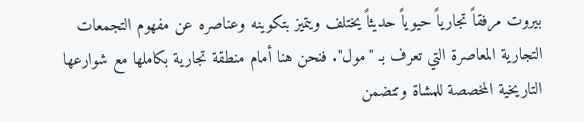بيروت مرفقاً تجارياً حيوياً حديثاً يختلف ويتميز بتكوينه وعناصره عن مفهوم التجمعات التجارية المعاصرة التي تعرف بـ "مول". فنحن هنا أمام منطقة تجارية بكاملها مع شوارعها التاريخية المخصصة للمشاة وتتضمن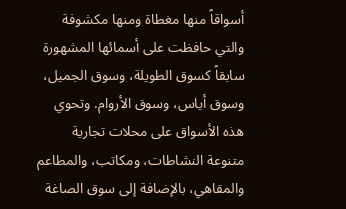أسواقاً منها مغطاة ومنها مكشوفة والتي حافظت على أسمائها المشهورة سابقاً كسوق الطويلة، وسوق الجميل، وسوق أياس، وسوق الأروام. وتحوي هذه الأسواق على محلات تجارية متنوعة النشاطات، ومكاتب، والمطاعم والمقاهي، بالإضافة إلى سوق الصاغة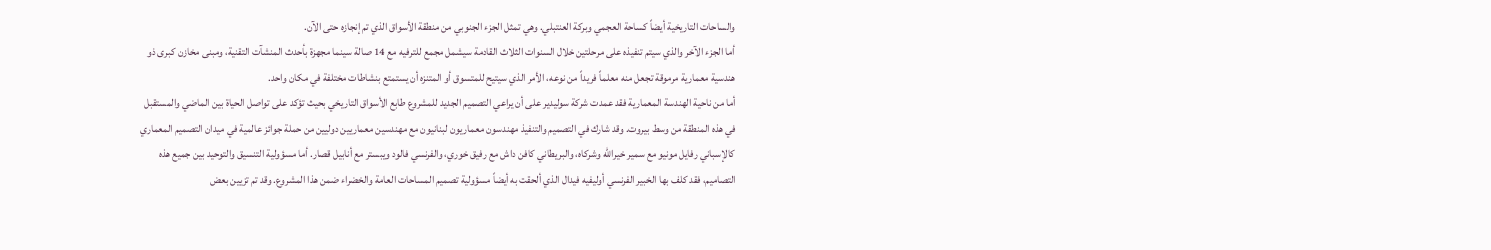والساحات التاريخية أيضاً كساحة العجمي وبركة العنتبلي. وهي تمثل الجزء الجنوبي من منطقة الأسواق الذي تم إنجازه حتى الآن.
أما الجزء الآخر والذي سيتم تنفيذه على مرحلتين خلال السنوات الثلاث القادمة سيشمل مجمع للترفيه مع 14 صالة سينما مجهزة بأحدث المنشآت التقنية، ومبنى مخازن كبرى ذو هندسية معمارية مرموقة تجعل منه معلماً فريداً من نوعه، الأمر الذي سيتيح للمتسوق أو المتنزه أن يستمتع بنشاطات مختلفة في مكان واحد.
أما من ناحية الهندسة المعمارية فقد عمدت شركة سوليدير على أن يراعي التصميم الجديد للمشروع طابع الأسواق التاريخي بحيث تؤكد على تواصل الحياة بين الماضي والمستقبل في هذه المنطقة من وسط بيروت. وقد شارك في التصميم والتنفيذ مهندسون معماريون لبنانيون مع مهندسين معماريين دوليين من حملة جوائز عالمية في ميدان التصميم المعماري كالإسباني رفايل مونيو مع سمير خيرالله وشركاه، والبريطاني كافن داش مع رفيق خوري، والفرنسي فالود ويبستر مع أنابيل قصار. أما مسؤولية التنسيق والتوحيد بين جميع هذه التصاميم، فقد كلف بها الخبير الفرنسي أوليفيه فيدال الذي ألحقت به أيضاً مسؤولية تصميم المساحات العامة والخضراء ضمن هذا المشروع. وقد تم تزيين بعض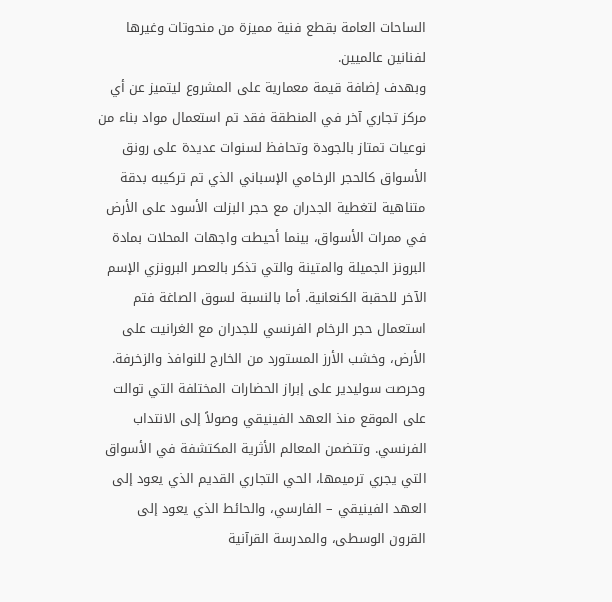الساحات العامة بقطع فنية مميزة من منحوتات وغيرها لفنانين عالميين.
وبهدف إضافة قيمة معمارية على المشروع ليتميز عن أي مركز تجاري آخر في المنطقة فقد تم استعمال مواد بناء من نوعيات تمتاز بالجودة وتحافظ لسنوات عديدة على رونق الأسواق كالحجر الرخامي الإسباني الذي تم تركيبه بدقة متناهية لتغطية الجدران مع حجر البزلت الأسود على الأرض في ممرات الأسواق، بينما أحيطت واجهات المحلات بمادة البرونز الجميلة والمتينة والتي تذكر بالعصر البرونزي الإسم الآخر للحقبة الكنعانية. أما بالنسبة لسوق الصاغة فتم استعمال حجر الرخام الفرنسي للجدران مع الغرانيت على الأرض، وخشب الأرز المستورد من الخارج للنوافذ والزخرفة.
وحرصت سوليدير على إبراز الحضارات المختلفة التي توالت على الموقع منذ العهد الفينيقي وصولاً إلى الانتداب الفرنسي. وتتضمن المعالم الأثرية المكتشفة في الأسواق التي يجري ترميمها، الحي التجاري القديم الذي يعود إلى العهد الفينيقي – الفارسي، والحائط الذي يعود إلى القرون الوسطى، والمدرسة القرآنية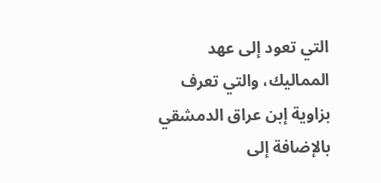التي تعود إلى عهد المماليك، والتي تعرف بزاوية إبن عراق الدمشقي بالإضافة إلى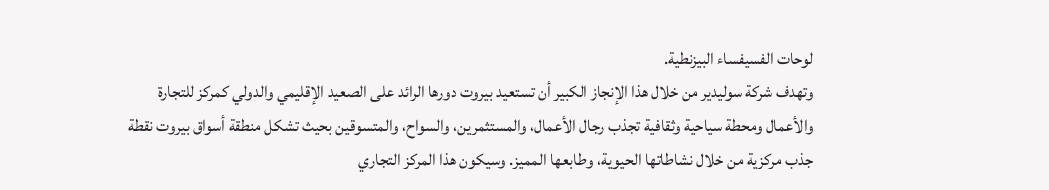لوحات الفسيفساء البيزنطية.
وتهدف شركة سوليدير من خلال هذا الإنجاز الكبير أن تستعيد بيروت دورها الرائد على الصعيد الإقليمي والدولي كمركز للتجارة والأعمال ومحطة سياحية وثقافية تجذب رجال الأعمال، والمستثمرين، والسواح، والمتسوقين بحيث تشكل منطقة أسواق بيروت نقطة جذب مركزية من خلال نشاطاتها الحيوية، وطابعها المميز. وسيكون هذا المركز التجاري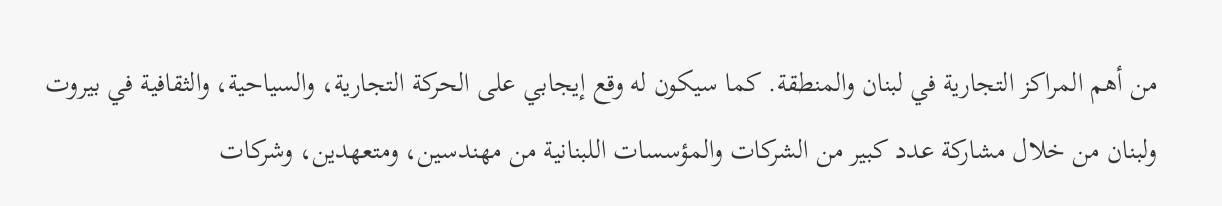من أهم المراكز التجارية في لبنان والمنطقة. كما سيكون له وقع إيجابي على الحركة التجارية، والسياحية، والثقافية في بيروت ولبنان من خلال مشاركة عدد كبير من الشركات والمؤسسات اللبنانية من مهندسين، ومتعهدين، وشركات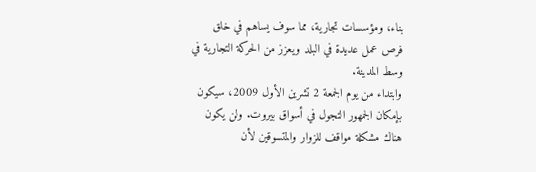بناء، ومؤسسات تجارية، مما سوف يساهم في خلق فرص عمل عديدة في البلد ويعزز من الحركة التجارية في وسط المدينة.
وابتداء من يوم الجمعة 2 تشرين الأول 2009، سيكون بإمكان الجمهور التجول في أسواق بيروت. ولن يكون هناك مشكلة مواقف للزوار والمتسوقين لأن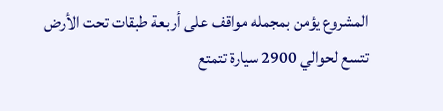المشروع يؤمن بمجمله مواقف على أربعة طبقات تحت الأرض تتسع لحوالي 2900 سيارة تتمتع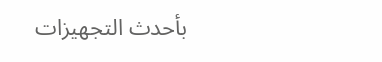بأحدث التجهيزات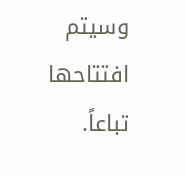وسيتم افتتاحها تباعاً.